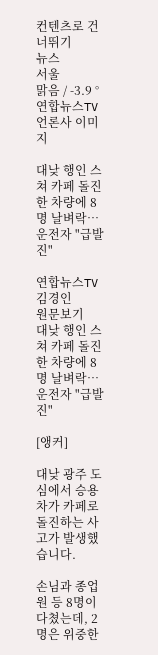컨텐츠로 건너뛰기
뉴스
서울
맑음 / -3.9 °
연합뉴스TV 언론사 이미지

대낮 행인 스쳐 카페 돌진한 차량에 8명 날벼락…운전자 "급발진"

연합뉴스TV 김경인
원문보기
대낮 행인 스쳐 카페 돌진한 차량에 8명 날벼락…운전자 "급발진"

[앵커]

대낮 광주 도심에서 승용차가 카페로 돌진하는 사고가 발생했습니다.

손님과 종업원 등 8명이 다쳤는데, 2명은 위중한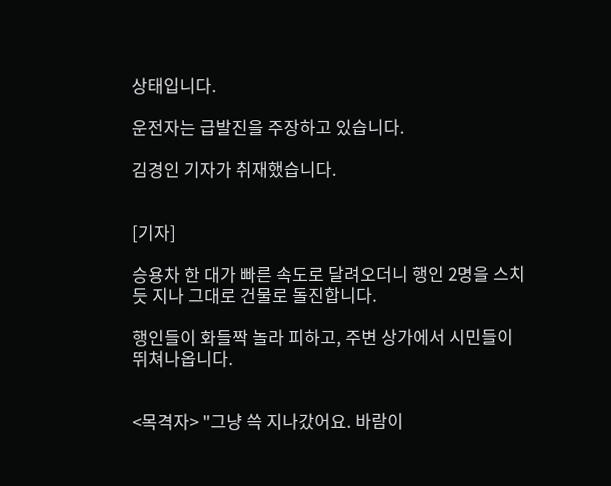상태입니다.

운전자는 급발진을 주장하고 있습니다.

김경인 기자가 취재했습니다.


[기자]

승용차 한 대가 빠른 속도로 달려오더니 행인 2명을 스치듯 지나 그대로 건물로 돌진합니다.

행인들이 화들짝 놀라 피하고, 주변 상가에서 시민들이 뛰쳐나옵니다.


<목격자> "그냥 쓱 지나갔어요. 바람이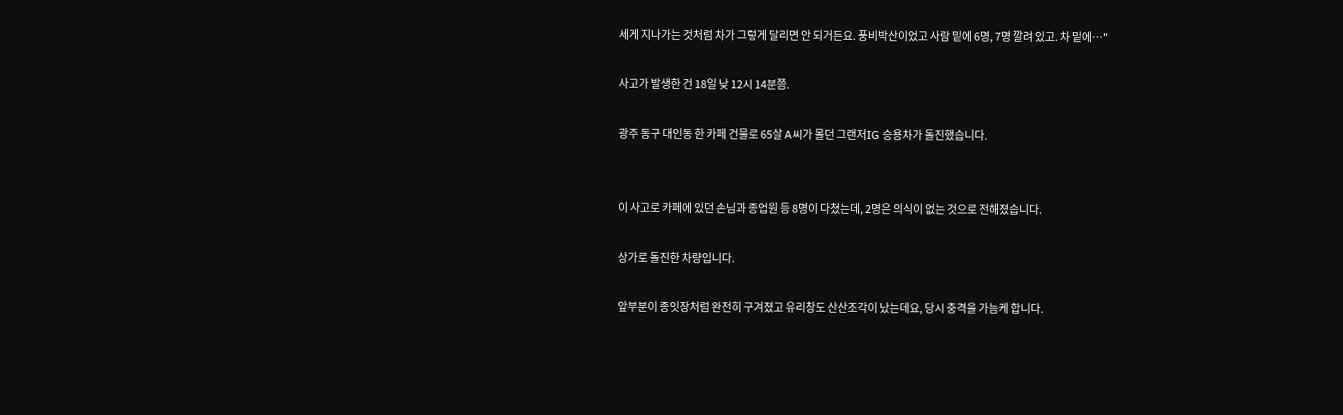세게 지나가는 것처럼 차가 그렇게 달리면 안 되거든요. 풍비박산이었고 사람 밑에 6명, 7명 깔려 있고. 차 밑에…"

사고가 발생한 건 18일 낮 12시 14분쯤.

광주 동구 대인동 한 카페 건물로 65살 A씨가 몰던 그랜저IG 승용차가 돌진했습니다.


이 사고로 카페에 있던 손님과 종업원 등 8명이 다쳤는데, 2명은 의식이 없는 것으로 전해졌습니다.

상가로 돌진한 차량입니다.

앞부분이 종잇장처럼 완전히 구겨졌고 유리창도 산산조각이 났는데요, 당시 충격을 가늠케 합니다.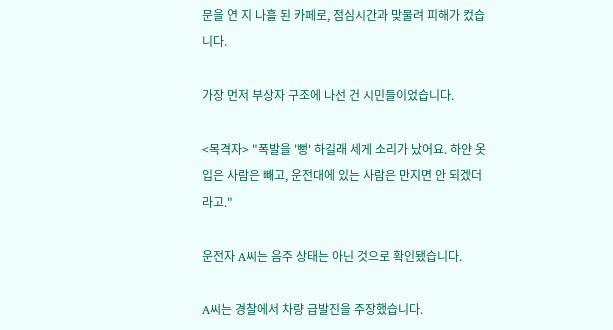문을 연 지 나흘 된 카페로, 점심시간과 맞물려 피해가 컸습니다.

가장 먼저 부상자 구조에 나선 건 시민들이었습니다.

<목격자> "폭발을 '뻥' 하길래 세게 소리가 났어요. 하얀 옷 입은 사람은 빼고, 운전대에 있는 사람은 만지면 안 되겠더라고."

운전자 A씨는 음주 상태는 아닌 것으로 확인됐습니다.

A씨는 경찰에서 차량 급발진을 주장했습니다.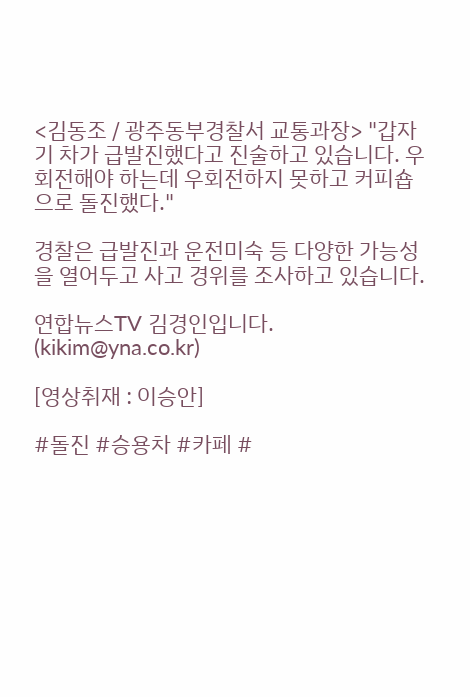<김동조 / 광주동부경찰서 교통과장> "갑자기 차가 급발진했다고 진술하고 있습니다. 우회전해야 하는데 우회전하지 못하고 커피숍으로 돌진했다."

경찰은 급발진과 운전미숙 등 다양한 가능성을 열어두고 사고 경위를 조사하고 있습니다.

연합뉴스TV 김경인입니다. (kikim@yna.co.kr)

[영상취재 : 이승안]

#돌진 #승용차 #카페 #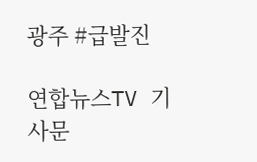광주 #급발진

연합뉴스TV 기사문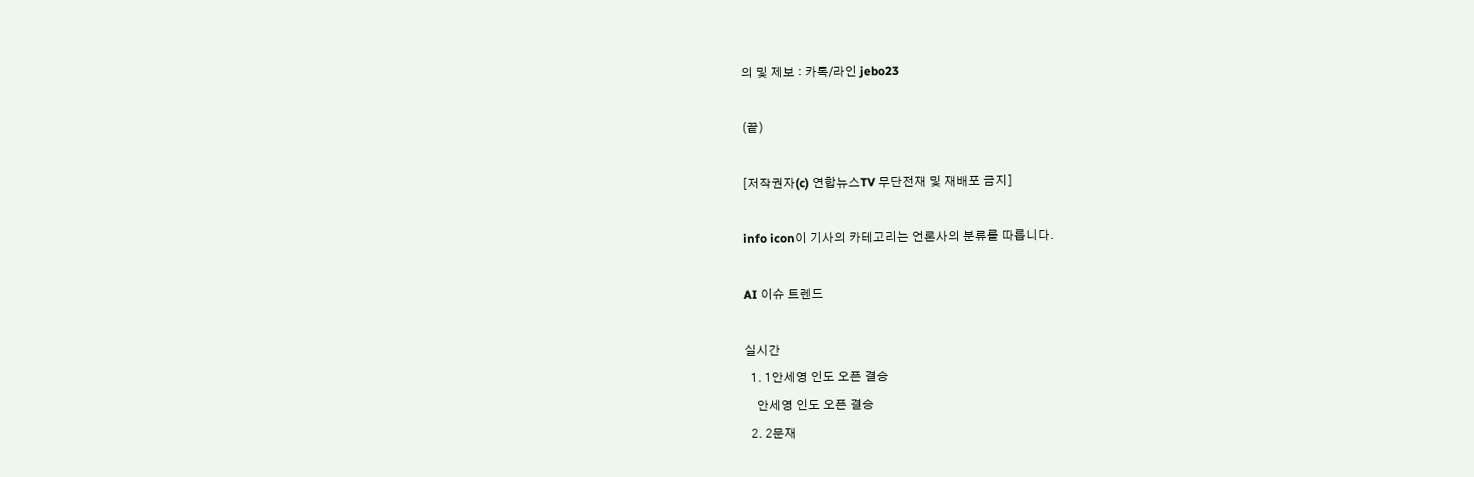의 및 제보 : 카톡/라인 jebo23

(끝)

[저작권자(c) 연합뉴스TV 무단전재 및 재배포 금지]

info icon이 기사의 카테고리는 언론사의 분류를 따릅니다.

AI 이슈 트렌드

실시간
  1. 1안세영 인도 오픈 결승
    안세영 인도 오픈 결승
  2. 2문재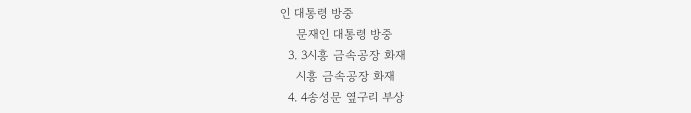인 대통령 방중
    문재인 대통령 방중
  3. 3시흥 금속공장 화재
    시흥 금속공장 화재
  4. 4송성문 옆구리 부상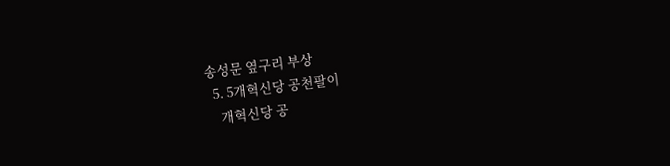송성문 옆구리 부상
  5. 5개혁신당 공천팔이
    개혁신당 공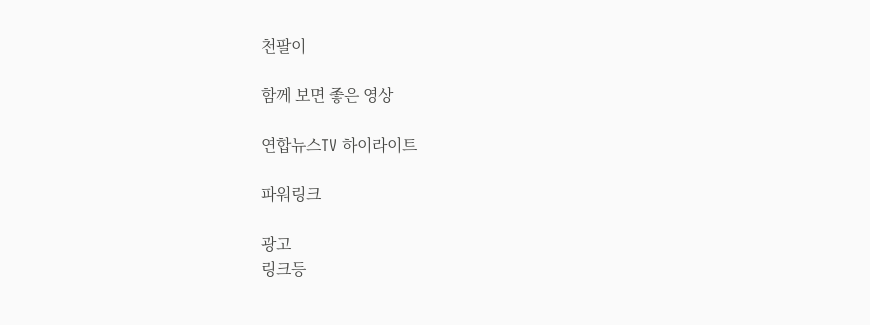천팔이

함께 보면 좋은 영상

연합뉴스TV 하이라이트

파워링크

광고
링크등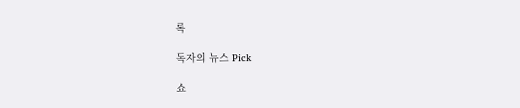록

독자의 뉴스 Pick

쇼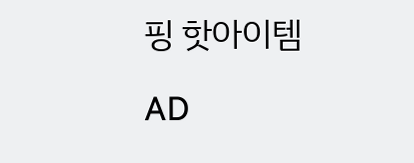핑 핫아이템

AD